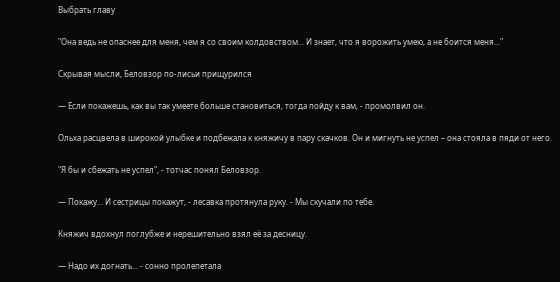Выбрать главу

"Она ведь не опаснее для меня, чем я со своим колдовством... И знает, что я ворожить умею, а не боится меня..."

Скрывая мысли, Беловзор по-лисьи прищурился

— Если покажешь, как вы так умеете больше становиться, тогда пойду к вам, - промолвил он.

Ольха расцвела в широкой улыбке и подбежала к княжичу в пару скачков. Он и мигнуть не успел – она стояла в пяди от него.

"Я бы и сбежать не успел", - тотчас понял Беловзор.

— Покажу... И сестрицы покажут, - лесавка протянула руку. - Мы скучали по тебе.

Княжич вдохнул поглубже и нерешительно взял её за десницу.

— Надо их догнать... - сонно пролепетала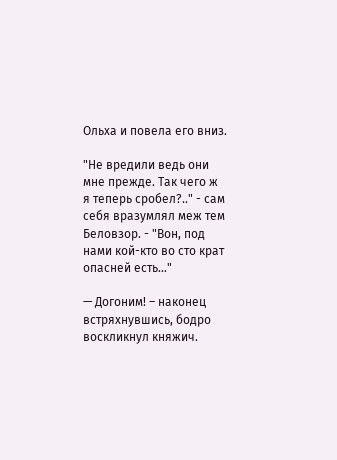Ольха и повела его вниз.

"Не вредили ведь они мне прежде. Так чего ж я теперь сробел?.." - сам себя вразумлял меж тем Беловзор. - "Вон, под нами кой-кто во сто крат опасней есть…"

— Догоним! – наконец встряхнувшись, бодро воскликнул княжич.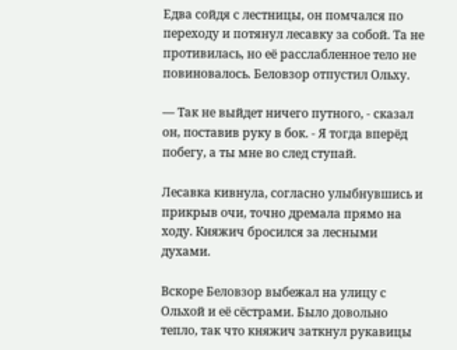Едва сойдя с лестницы, он помчался по переходу и потянул лесавку за собой. Та не противилась, но её расслабленное тело не повиновалось. Беловзор отпустил Ольху.

— Так не выйдет ничего путного, - сказал он, поставив руку в бок. - Я тогда вперёд побегу, а ты мне во след ступай.

Лесавка кивнула, согласно улыбнувшись и прикрыв очи, точно дремала прямо на ходу. Княжич бросился за лесными духами.

Вскоре Беловзор выбежал на улицу с Ольхой и её сёстрами. Было довольно тепло, так что княжич заткнул рукавицы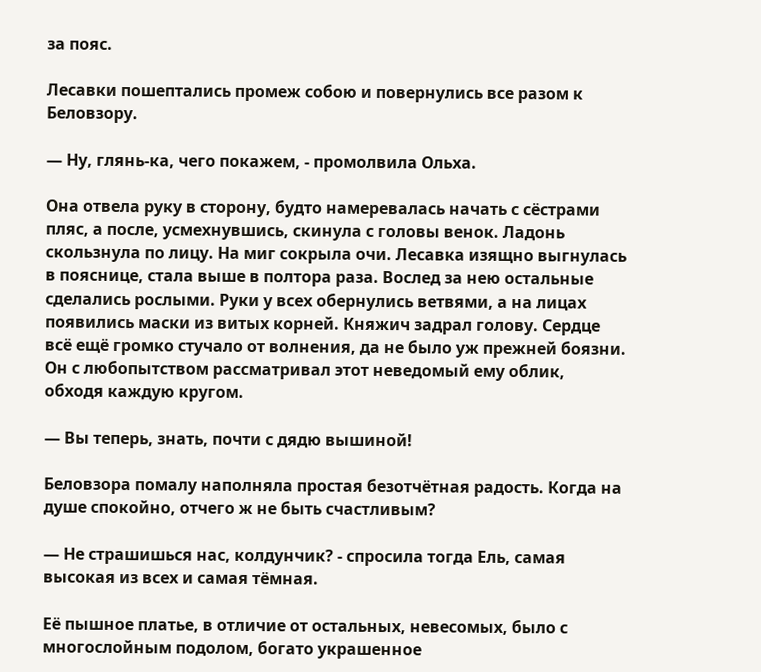за пояс.

Лесавки пошептались промеж собою и повернулись все разом к Беловзору.

— Ну, глянь-ка, чего покажем, - промолвила Ольха.

Она отвела руку в сторону, будто намеревалась начать с сёстрами пляс, а после, усмехнувшись, скинула с головы венок. Ладонь скользнула по лицу. На миг сокрыла очи. Лесавка изящно выгнулась в пояснице, стала выше в полтора раза. Вослед за нею остальные сделались рослыми. Руки у всех обернулись ветвями, а на лицах появились маски из витых корней. Княжич задрал голову. Сердце всё ещё громко стучало от волнения, да не было уж прежней боязни. Он с любопытством рассматривал этот неведомый ему облик, обходя каждую кругом.

— Вы теперь, знать, почти с дядю вышиной!

Беловзора помалу наполняла простая безотчётная радость. Когда на душе спокойно, отчего ж не быть счастливым?

— Не страшишься нас, колдунчик? - спросила тогда Ель, самая высокая из всех и самая тёмная.

Её пышное платье, в отличие от остальных, невесомых, было с многослойным подолом, богато украшенное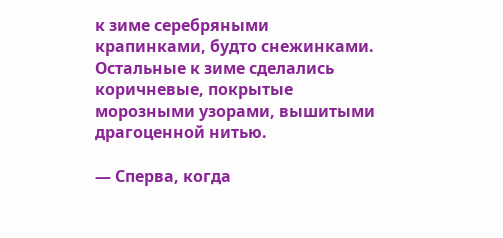к зиме серебряными крапинками, будто снежинками. Остальные к зиме сделались коричневые, покрытые морозными узорами, вышитыми драгоценной нитью.

— Сперва, когда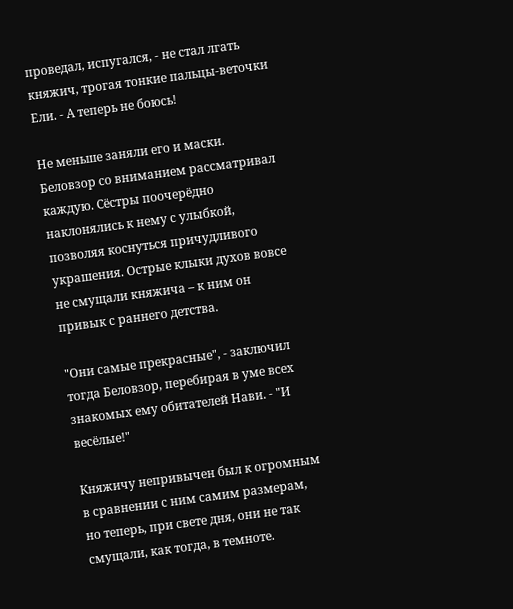проведал, испугался, - не стал лгать княжич, трогая тонкие пальцы-веточки Ели. - А теперь не боюсь!

Не меньше заняли его и маски. Беловзор со вниманием рассматривал каждую. Сёстры поочерёдно наклонялись к нему с улыбкой, позволяя коснуться причудливого украшения. Острые клыки духов вовсе не смущали княжича – к ним он привык с раннего детства.

"Они самые прекрасные", - заключил тогда Беловзор, перебирая в уме всех знакомых ему обитателей Нави. - "И весёлые!"

Княжичу непривычен был к огромным в сравнении с ним самим размерам, но теперь, при свете дня, они не так смущали, как тогда, в темноте.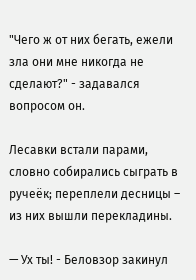"Чего ж от них бегать, ежели зла они мне никогда не сделают?" - задавался вопросом он.

Лесавки встали парами, словно собирались сыграть в ручеёк; переплели десницы – из них вышли перекладины.

— Ух ты! - Беловзор закинул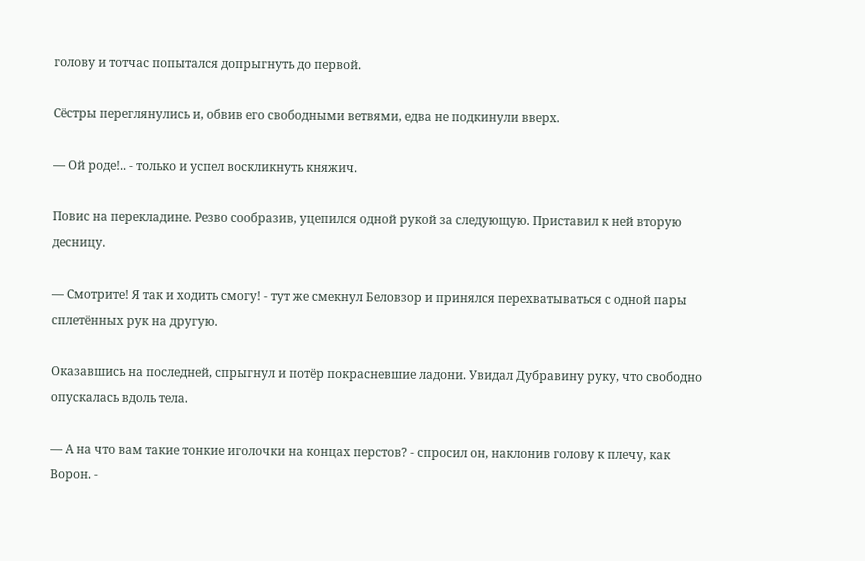голову и тотчас попытался допрыгнуть до первой.

Сёстры переглянулись и, обвив его свободными ветвями, едва не подкинули вверх.

— Ой роде!.. - только и успел воскликнуть княжич.

Повис на перекладине. Резво сообразив, уцепился одной рукой за следующую. Приставил к ней вторую десницу.

— Смотрите! Я так и ходить смогу! - тут же смекнул Беловзор и принялся перехватываться с одной пары сплетённых рук на другую.

Оказавшись на последней, спрыгнул и потёр покрасневшие ладони. Увидал Дубравину руку, что свободно опускалась вдоль тела.

— А на что вам такие тонкие иголочки на концах перстов? - спросил он, наклонив голову к плечу, как Ворон. -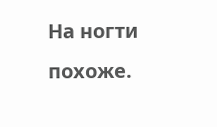На ногти похоже.